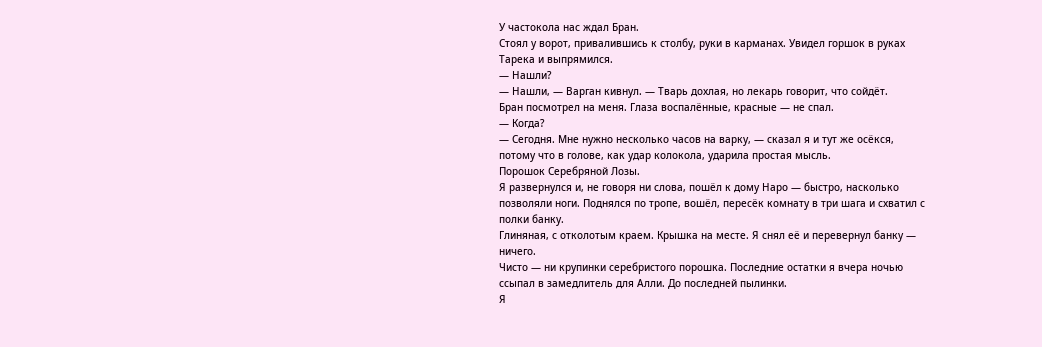У частокола нас ждал Бран.
Стоял у ворот, привалившись к столбу, руки в карманах. Увидел горшок в руках Тарека и выпрямился.
— Нашли?
— Нашли, — Варган кивнул. — Тварь дохлая, но лекарь говорит, что сойдёт.
Бран посмотрел на меня. Глаза воспалённые, красные — не спал.
— Когда?
— Сегодня. Мне нужно несколько часов на варку, — сказал я и тут же осёкся, потому что в голове, как удар колокола, ударила простая мысль.
Порошок Серебряной Лозы.
Я развернулся и, не говоря ни слова, пошёл к дому Наро — быстро, насколько позволяли ноги. Поднялся по тропе, вошёл, пересёк комнату в три шага и схватил с полки банку.
Глиняная, с отколотым краем. Крышка на месте. Я снял её и перевернул банку — ничего.
Чисто — ни крупинки серебристого порошка. Последние остатки я вчера ночью ссыпал в замедлитель для Алли. До последней пылинки.
Я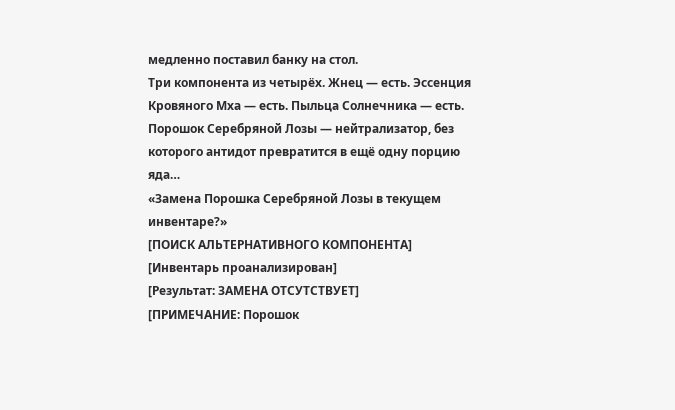медленно поставил банку на стол.
Три компонента из четырёх. Жнец — есть. Эссенция Кровяного Мха — есть. Пыльца Солнечника — есть. Порошок Серебряной Лозы — нейтрализатор, без которого антидот превратится в ещё одну порцию яда…
«Замена Порошка Серебряной Лозы в текущем инвентаре?»
[ПОИСК АЛЬТЕРНАТИВНОГО КОМПОНЕНТА]
[Инвентарь проанализирован]
[Результат: ЗАМЕНА ОТСУТСТВУЕТ]
[ПРИМЕЧАНИЕ: Порошок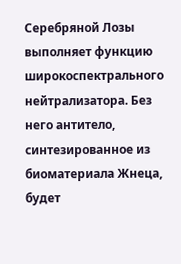Серебряной Лозы выполняет функцию широкоспектрального нейтрализатора. Без него антитело, синтезированное из биоматериала Жнеца, будет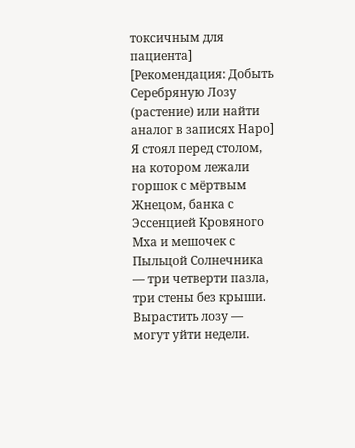токсичным для пациента]
[Рекомендация: Добыть Серебряную Лозу (растение) или найти аналог в записях Наро]
Я стоял перед столом, на котором лежали горшок с мёртвым Жнецом, банка с Эссенцией Кровяного Мха и мешочек с Пыльцой Солнечника — три четверти пазла, три стены без крыши.
Вырастить лозу — могут уйти недели.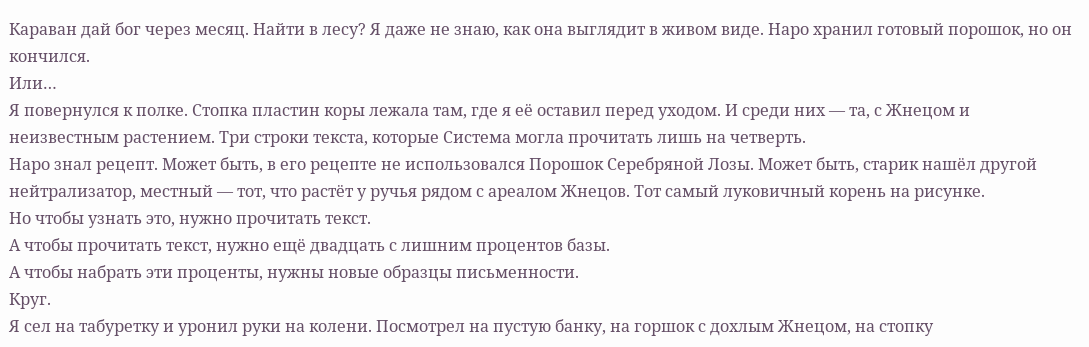Караван дай бог через месяц. Найти в лесу? Я даже не знаю, как она выглядит в живом виде. Наро хранил готовый порошок, но он кончился.
Или…
Я повернулся к полке. Стопка пластин коры лежала там, где я её оставил перед уходом. И среди них — та, с Жнецом и неизвестным растением. Три строки текста, которые Система могла прочитать лишь на четверть.
Наро знал рецепт. Может быть, в его рецепте не использовался Порошок Серебряной Лозы. Может быть, старик нашёл другой нейтрализатор, местный — тот, что растёт у ручья рядом с ареалом Жнецов. Тот самый луковичный корень на рисунке.
Но чтобы узнать это, нужно прочитать текст.
А чтобы прочитать текст, нужно ещё двадцать с лишним процентов базы.
А чтобы набрать эти проценты, нужны новые образцы письменности.
Круг.
Я сел на табуретку и уронил руки на колени. Посмотрел на пустую банку, на горшок с дохлым Жнецом, на стопку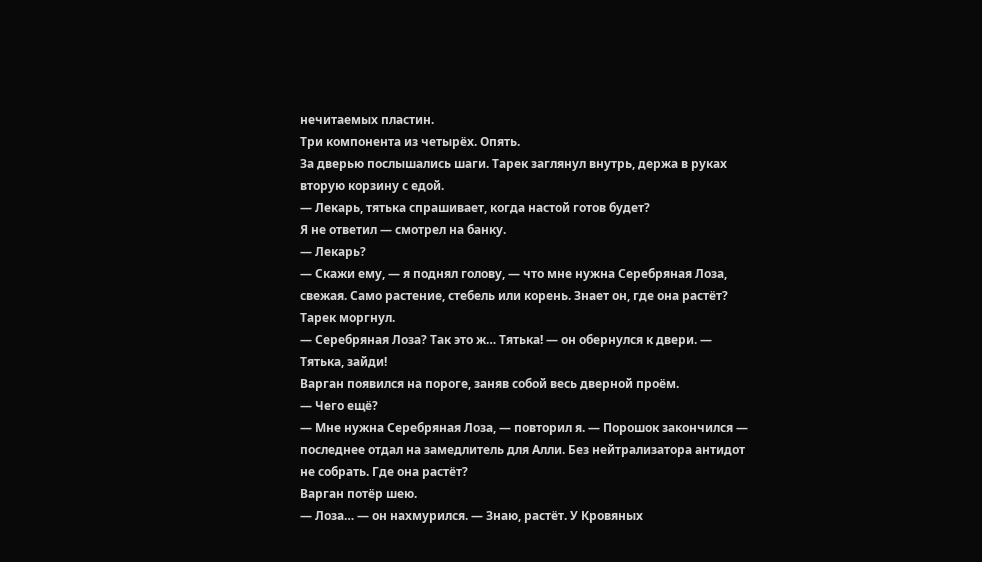нечитаемых пластин.
Три компонента из четырёх. Опять.
За дверью послышались шаги. Тарек заглянул внутрь, держа в руках вторую корзину с едой.
— Лекарь, тятька спрашивает, когда настой готов будет?
Я не ответил — смотрел на банку.
— Лекарь?
— Скажи ему, — я поднял голову, — что мне нужна Серебряная Лоза, свежая. Само растение, стебель или корень. Знает он, где она растёт?
Тарек моргнул.
— Серебряная Лоза? Так это ж… Тятька! — он обернулся к двери. — Тятька, зайди!
Варган появился на пороге, заняв собой весь дверной проём.
— Чего ещё?
— Мне нужна Серебряная Лоза, — повторил я. — Порошок закончился — последнее отдал на замедлитель для Алли. Без нейтрализатора антидот не собрать. Где она растёт?
Варган потёр шею.
— Лоза… — он нахмурился. — Знаю, растёт. У Кровяных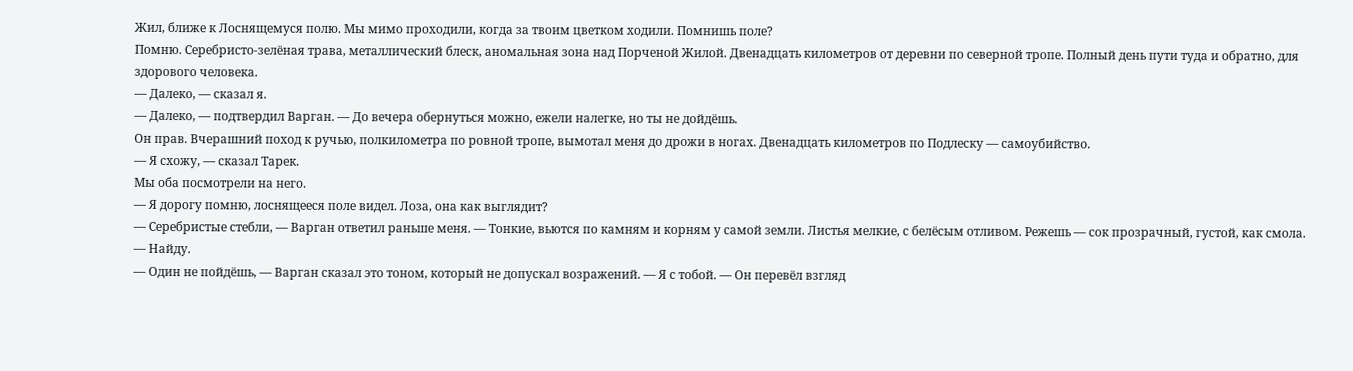Жил, ближе к Лоснящемуся полю. Мы мимо проходили, когда за твоим цветком ходили. Помнишь поле?
Помню. Серебристо-зелёная трава, металлический блеск, аномальная зона над Порченой Жилой. Двенадцать километров от деревни по северной тропе. Полный день пути туда и обратно, для здорового человека.
— Далеко, — сказал я.
— Далеко, — подтвердил Варган. — До вечера обернуться можно, ежели налегке, но ты не дойдёшь.
Он прав. Вчерашний поход к ручью, полкилометра по ровной тропе, вымотал меня до дрожи в ногах. Двенадцать километров по Подлеску — самоубийство.
— Я схожу, — сказал Тарек.
Мы оба посмотрели на него.
— Я дорогу помню, лоснящееся поле видел. Лоза, она как выглядит?
— Серебристые стебли, — Варган ответил раньше меня. — Тонкие, вьются по камням и корням у самой земли. Листья мелкие, с белёсым отливом. Режешь — сок прозрачный, густой, как смола.
— Найду.
— Один не пойдёшь, — Варган сказал это тоном, который не допускал возражений. — Я с тобой. — Он перевёл взгляд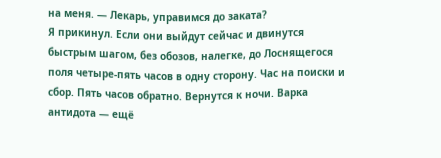на меня. — Лекарь, управимся до заката?
Я прикинул. Если они выйдут сейчас и двинутся быстрым шагом, без обозов, налегке, до Лоснящегося поля четыре-пять часов в одну сторону. Час на поиски и сбор. Пять часов обратно. Вернутся к ночи. Варка антидота — ещё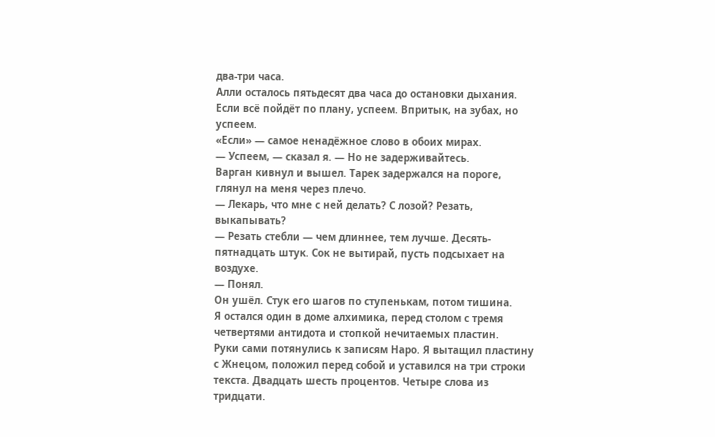два-три часа.
Алли осталось пятьдесят два часа до остановки дыхания. Если всё пойдёт по плану, успеем. Впритык, на зубах, но успеем.
«Если» — самое ненадёжное слово в обоих мирах.
— Успеем, — сказал я. — Но не задерживайтесь.
Варган кивнул и вышел. Тарек задержался на пороге, глянул на меня через плечо.
— Лекарь, что мне с ней делать? С лозой? Резать, выкапывать?
— Резать стебли — чем длиннее, тем лучше. Десять-пятнадцать штук. Сок не вытирай, пусть подсыхает на воздухе.
— Понял.
Он ушёл. Стук его шагов по ступенькам, потом тишина.
Я остался один в доме алхимика, перед столом с тремя четвертями антидота и стопкой нечитаемых пластин.
Руки сами потянулись к записям Наро. Я вытащил пластину с Жнецом, положил перед собой и уставился на три строки текста. Двадцать шесть процентов. Четыре слова из тридцати.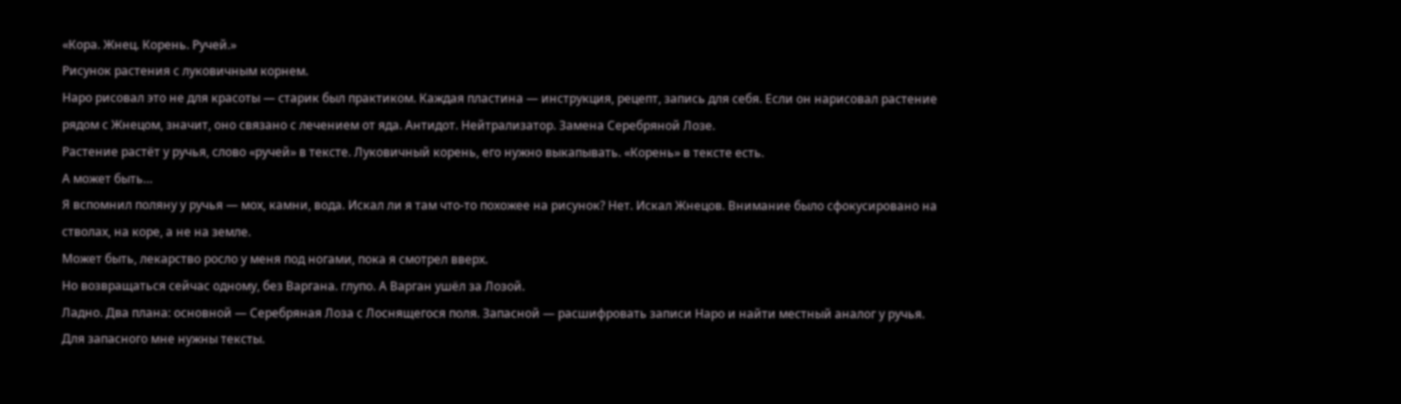«Кора. Жнец. Корень. Ручей.»
Рисунок растения с луковичным корнем.
Наро рисовал это не для красоты — старик был практиком. Каждая пластина — инструкция, рецепт, запись для себя. Если он нарисовал растение рядом с Жнецом, значит, оно связано с лечением от яда. Антидот. Нейтрализатор. Замена Серебряной Лозе.
Растение растёт у ручья, слово «ручей» в тексте. Луковичный корень, его нужно выкапывать. «Корень» в тексте есть.
А может быть…
Я вспомнил поляну у ручья — мох, камни, вода. Искал ли я там что-то похожее на рисунок? Нет. Искал Жнецов. Внимание было сфокусировано на стволах, на коре, а не на земле.
Может быть, лекарство росло у меня под ногами, пока я смотрел вверх.
Но возвращаться сейчас одному, без Варгана. глупо. А Варган ушёл за Лозой.
Ладно. Два плана: основной — Серебряная Лоза с Лоснящегося поля. Запасной — расшифровать записи Наро и найти местный аналог у ручья.
Для запасного мне нужны тексты.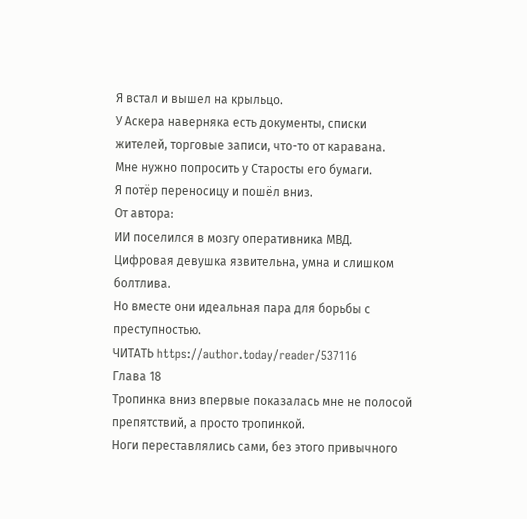Я встал и вышел на крыльцо.
У Аскера наверняка есть документы, списки жителей, торговые записи, что-то от каравана.
Мне нужно попросить у Старосты его бумаги.
Я потёр переносицу и пошёл вниз.
От автора:
ИИ поселился в мозгу оперативника МВД.
Цифровая девушка язвительна, умна и слишком болтлива.
Но вместе они идеальная пара для борьбы с преступностью.
ЧИТАТЬ https://author.today/reader/537116
Глава 18
Тропинка вниз впервые показалась мне не полосой препятствий, а просто тропинкой.
Ноги переставлялись сами, без этого привычного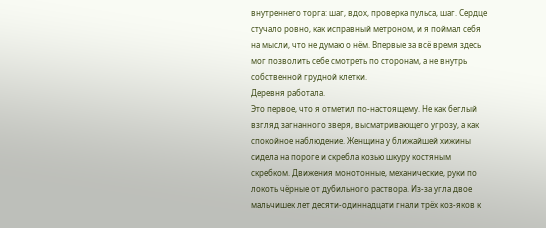внутреннего торга: шаг, вдох, проверка пульса, шаг. Сердце стучало ровно, как исправный метроном, и я поймал себя на мысли, что не думаю о нём. Впервые за всё время здесь мог позволить себе смотреть по сторонам, а не внутрь собственной грудной клетки.
Деревня работала.
Это первое, что я отметил по-настоящему. Не как беглый взгляд загнанного зверя, высматривающего угрозу, а как спокойное наблюдение. Женщина у ближайшей хижины сидела на пороге и скребла козью шкуру костяным скребком. Движения монотонные, механические, руки по локоть чёрные от дубильного раствора. Из-за угла двое мальчишек лет десяти-одиннадцати гнали трёх коз-яков к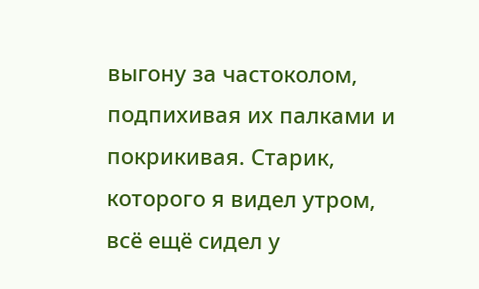выгону за частоколом, подпихивая их палками и покрикивая. Старик, которого я видел утром, всё ещё сидел у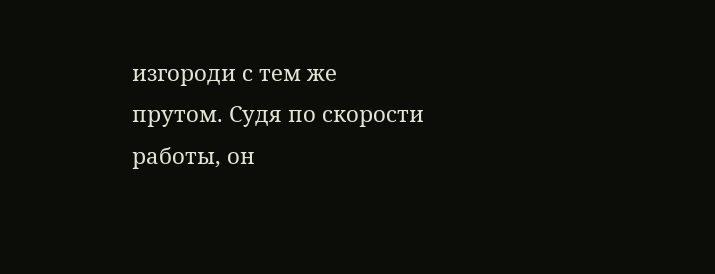изгороди с тем же прутом. Судя по скорости работы, он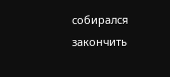собирался закончить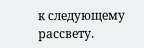к следующему рассвету.